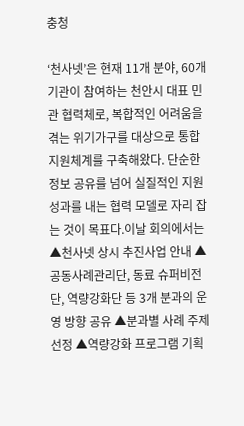충청

‘천사넷’은 현재 11개 분야, 60개 기관이 참여하는 천안시 대표 민관 협력체로, 복합적인 어려움을 겪는 위기가구를 대상으로 통합 지원체계를 구축해왔다. 단순한 정보 공유를 넘어 실질적인 지원 성과를 내는 협력 모델로 자리 잡는 것이 목표다.이날 회의에서는 ▲천사넷 상시 추진사업 안내 ▲공동사례관리단, 동료 슈퍼비전단, 역량강화단 등 3개 분과의 운영 방향 공유 ▲분과별 사례 주제 선정 ▲역량강화 프로그램 기획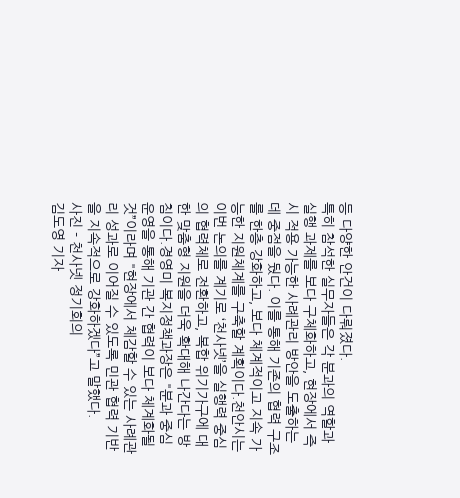등 다양한 안건이 다뤄졌다.
특히 참석한 실무자들은 각 분과의 역할과 실행 과제를 보다 구체화하고, 현장에서 즉시 적용 가능한 사례관리 방안을 도출하는 데 중점을 뒀다. 이를 통해 기존의 협력 구조를 한층 강화하고, 보다 체계적이고 지속 가능한 지원체계를 구축할 계획이다.천안시는 이번 논의를 계기로 ‘천사넷’을 실행력 중심의 협력체로 전환하고, 복합 위기가구에 대한 맞춤형 지원을 더욱 확대해 나간다는 방침이다.경영미 복지정책과장은 "분과 중심 운영을 통해 기관 간 협력이 보다 체계화될 것”이라며 "현장에서 체감할 수 있는 사례관리 성과로 이어질 수 있도록 민관 협력 기반을 지속적으로 강화하겠다”고 말했다.
사진 - 천사넷 정기회의
김도영 기자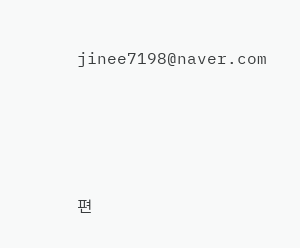jinee7198@naver.com






편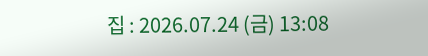집 : 2026.07.24 (금) 13:08